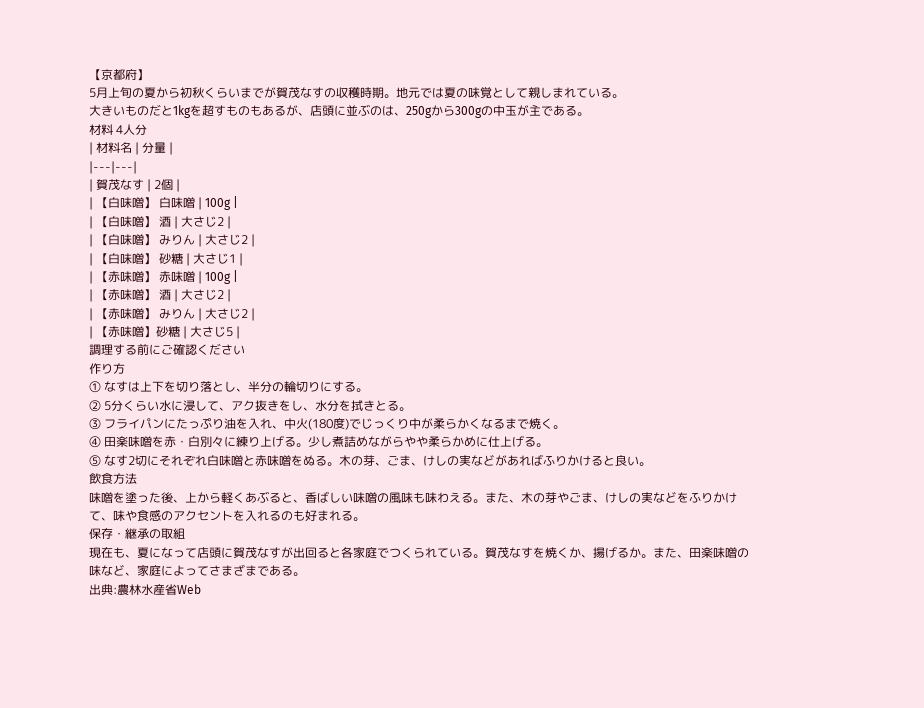【京都府】
5月上旬の夏から初秋くらいまでが賀茂なすの収穫時期。地元では夏の味覚として親しまれている。
大きいものだと1kgを超すものもあるが、店頭に並ぶのは、250gから300gの中玉が主である。
材料 4人分
| 材料名 | 分量 |
|---|---|
| 賀茂なす | 2個 |
| 【白味噌】 白味噌 | 100g |
| 【白味噌】 酒 | 大さじ2 |
| 【白味噌】 みりん | 大さじ2 |
| 【白味噌】 砂糖 | 大さじ1 |
| 【赤味噌】 赤味噌 | 100g |
| 【赤味噌】 酒 | 大さじ2 |
| 【赤味噌】 みりん | 大さじ2 |
| 【赤味噌】砂糖 | 大さじ5 |
調理する前にご確認ください
作り方
① なすは上下を切り落とし、半分の輪切りにする。
② 5分くらい水に浸して、アク抜きをし、水分を拭きとる。
③ フライパンにたっぷり油を入れ、中火(180度)でじっくり中が柔らかくなるまで焼く。
④ 田楽味噌を赤・白別々に練り上げる。少し煮詰めながらやや柔らかめに仕上げる。
⑤ なす2切にそれぞれ白味噌と赤味噌をぬる。木の芽、ごま、けしの実などがあればふりかけると良い。
飲食方法
味噌を塗った後、上から軽くあぶると、香ばしい味噌の風味も味わえる。また、木の芽やごま、けしの実などをふりかけて、味や食感のアクセントを入れるのも好まれる。
保存・継承の取組
現在も、夏になって店頭に賀茂なすが出回ると各家庭でつくられている。賀茂なすを焼くか、揚げるか。また、田楽味噌の味など、家庭によってさまざまである。
出典:農林水産省Web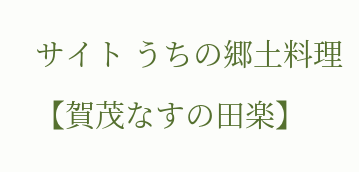サイト うちの郷土料理【賀茂なすの田楽】